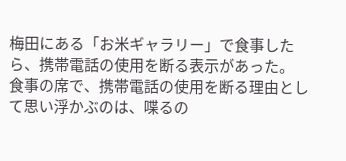梅田にある「お米ギャラリー」で食事したら、携帯電話の使用を断る表示があった。
食事の席で、携帯電話の使用を断る理由として思い浮かぶのは、喋るの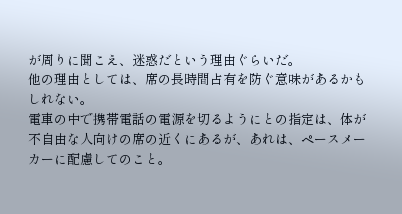が周りに聞こえ、迷惑だという理由ぐらいだ。
他の理由としては、席の長時間占有を防ぐ意味があるかもしれない。
電車の中で携帯電話の電源を切るようにとの指定は、体が不自由な人向けの席の近くにあるが、あれは、ペースメーカーに配慮してのこと。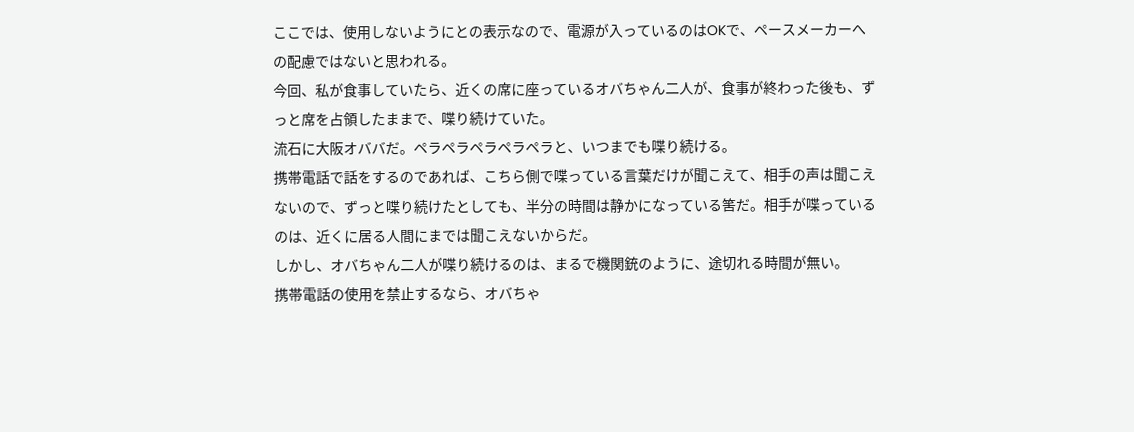ここでは、使用しないようにとの表示なので、電源が入っているのはOKで、ペースメーカーへの配慮ではないと思われる。
今回、私が食事していたら、近くの席に座っているオバちゃん二人が、食事が終わった後も、ずっと席を占領したままで、喋り続けていた。
流石に大阪オババだ。ペラペラペラペラペラと、いつまでも喋り続ける。
携帯電話で話をするのであれば、こちら側で喋っている言葉だけが聞こえて、相手の声は聞こえないので、ずっと喋り続けたとしても、半分の時間は静かになっている筈だ。相手が喋っているのは、近くに居る人間にまでは聞こえないからだ。
しかし、オバちゃん二人が喋り続けるのは、まるで機関銃のように、途切れる時間が無い。
携帯電話の使用を禁止するなら、オバちゃ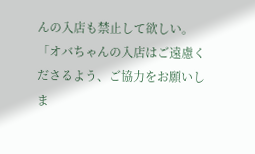んの入店も禁止して欲しい。
「オバちゃんの入店はご遠慮くださるよう、ご協力をお願いしま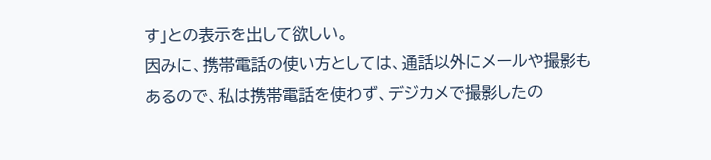す」との表示を出して欲しい。
因みに、携帯電話の使い方としては、通話以外にメールや撮影もあるので、私は携帯電話を使わず、デジカメで撮影したの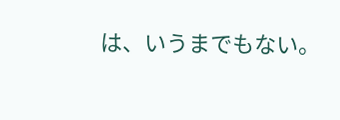は、いうまでもない。